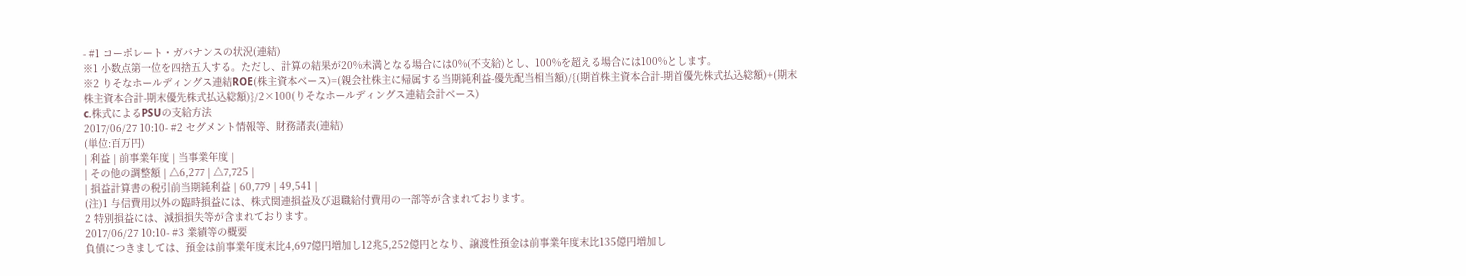- #1 コーポレート・ガバナンスの状況(連結)
※1 小数点第一位を四捨五入する。ただし、計算の結果が20%未満となる場合には0%(不支給)とし、100%を超える場合には100%とします。
※2 りそなホールディングス連結ROE(株主資本ベース)=(親会社株主に帰属する当期純利益-優先配当相当額)/{(期首株主資本合計-期首優先株式払込総額)+(期末株主資本合計-期末優先株式払込総額)}/2×100(りそなホールディングス連結会計ベース)
c.株式によるPSUの支給方法
2017/06/27 10:10- #2 セグメント情報等、財務諸表(連結)
(単位:百万円)
| 利益 | 前事業年度 | 当事業年度 |
| その他の調整額 | △6,277 | △7,725 |
| 損益計算書の税引前当期純利益 | 60,779 | 49,541 |
(注)1 与信費用以外の臨時損益には、株式関連損益及び退職給付費用の一部等が含まれております。
2 特別損益には、減損損失等が含まれております。
2017/06/27 10:10- #3 業績等の概要
負債につきましては、預金は前事業年度末比4,697億円増加し12兆5,252億円となり、譲渡性預金は前事業年度末比135億円増加し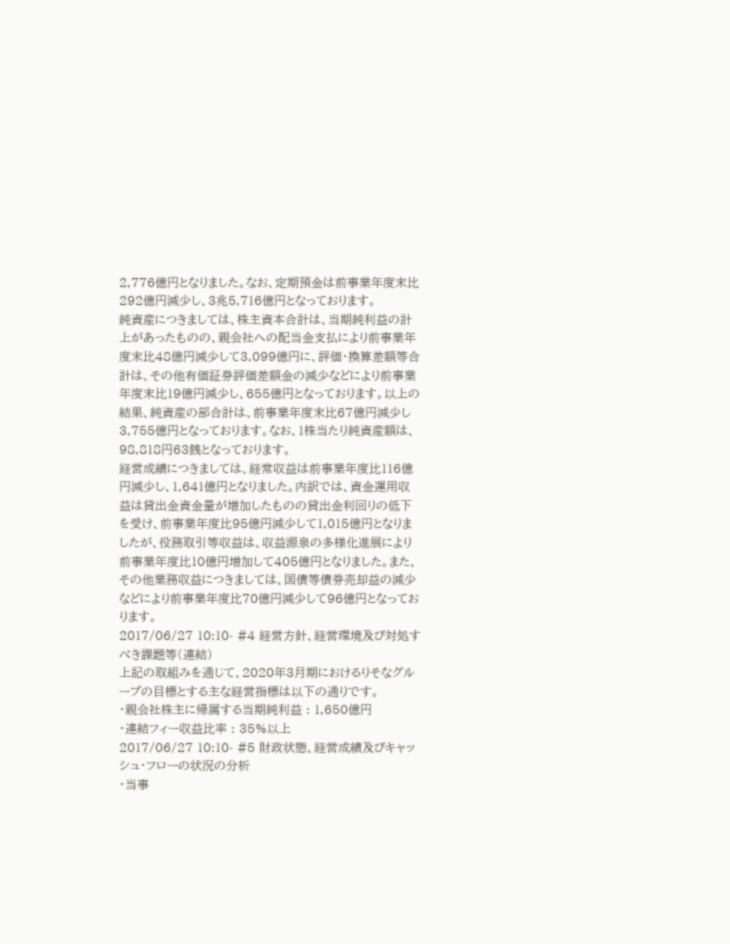2,776億円となりました。なお、定期預金は前事業年度末比292億円減少し、3兆5,716億円となっております。
純資産につきましては、株主資本合計は、当期純利益の計上があったものの、親会社への配当金支払により前事業年度末比48億円減少して3,099億円に、評価・換算差額等合計は、その他有価証券評価差額金の減少などにより前事業年度末比19億円減少し、655億円となっております。以上の結果、純資産の部合計は、前事業年度末比67億円減少し3,755億円となっております。なお、1株当たり純資産額は、98,818円63銭となっております。
経営成績につきましては、経常収益は前事業年度比116億円減少し、1,641億円となりました。内訳では、資金運用収益は貸出金資金量が増加したものの貸出金利回りの低下を受け、前事業年度比95億円減少して1,015億円となりましたが、役務取引等収益は、収益源泉の多様化進展により前事業年度比10億円増加して405億円となりました。また、その他業務収益につきましては、国債等債券売却益の減少などにより前事業年度比70億円減少して96億円となっております。
2017/06/27 10:10- #4 経営方針、経営環境及び対処すべき課題等(連結)
上記の取組みを通じて、2020年3月期におけるりそなグループの目標とする主な経営指標は以下の通りです。
・親会社株主に帰属する当期純利益 : 1,650億円
・連結フィー収益比率 : 35%以上
2017/06/27 10:10- #5 財政状態、経営成績及びキャッシュ・フローの状況の分析
・当事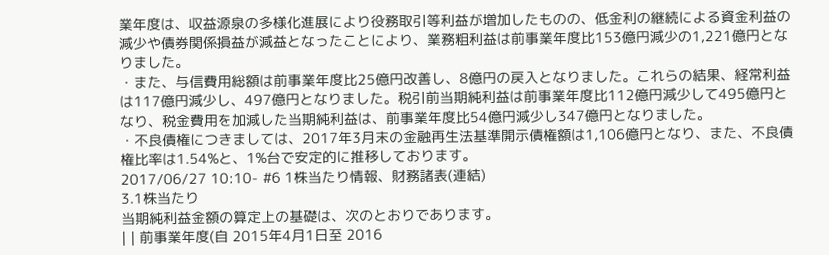業年度は、収益源泉の多様化進展により役務取引等利益が増加したものの、低金利の継続による資金利益の減少や債券関係損益が減益となったことにより、業務粗利益は前事業年度比153億円減少の1,221億円となりました。
・また、与信費用総額は前事業年度比25億円改善し、8億円の戻入となりました。これらの結果、経常利益は117億円減少し、497億円となりました。税引前当期純利益は前事業年度比112億円減少して495億円となり、税金費用を加減した当期純利益は、前事業年度比54億円減少し347億円となりました。
・不良債権につきましては、2017年3月末の金融再生法基準開示債権額は1,106億円となり、また、不良債権比率は1.54%と、1%台で安定的に推移しております。
2017/06/27 10:10- #6 1株当たり情報、財務諸表(連結)
3.1株当たり
当期純利益金額の算定上の基礎は、次のとおりであります。
| | 前事業年度(自 2015年4月1日至 2016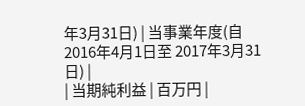年3月31日) | 当事業年度(自 2016年4月1日至 2017年3月31日) |
| 当期純利益 | 百万円 |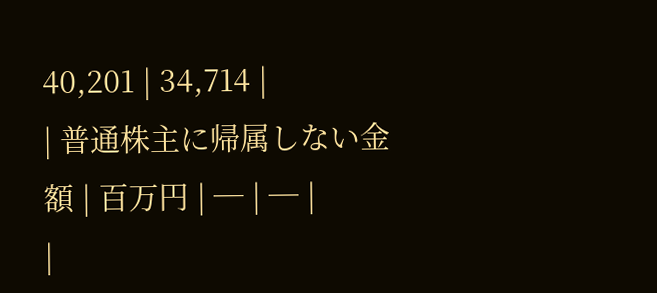40,201 | 34,714 |
| 普通株主に帰属しない金額 | 百万円 | ─ | ─ |
|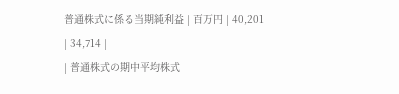普通株式に係る当期純利益 | 百万円 | 40,201 | 34,714 |
| 普通株式の期中平均株式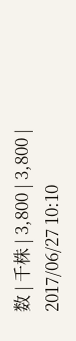数 | 千株 | 3,800 | 3,800 |
2017/06/27 10:10